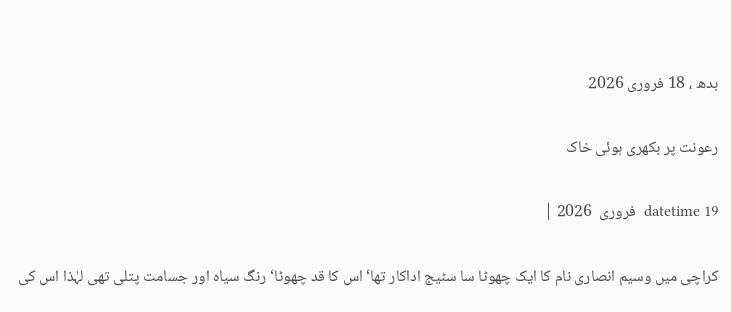بدھ ، 18 فروری 2026

رعونت پر بکھری ہوئی خاک

datetime 19  فروری  2026 |

کراچی میں وسیم انصاری نام کا ایک چھوٹا سا سٹیج اداکار تھا‘ اس کا قد چھوٹا‘ رنگ سیاہ اور جسامت پتلی تھی لہٰذا اس کی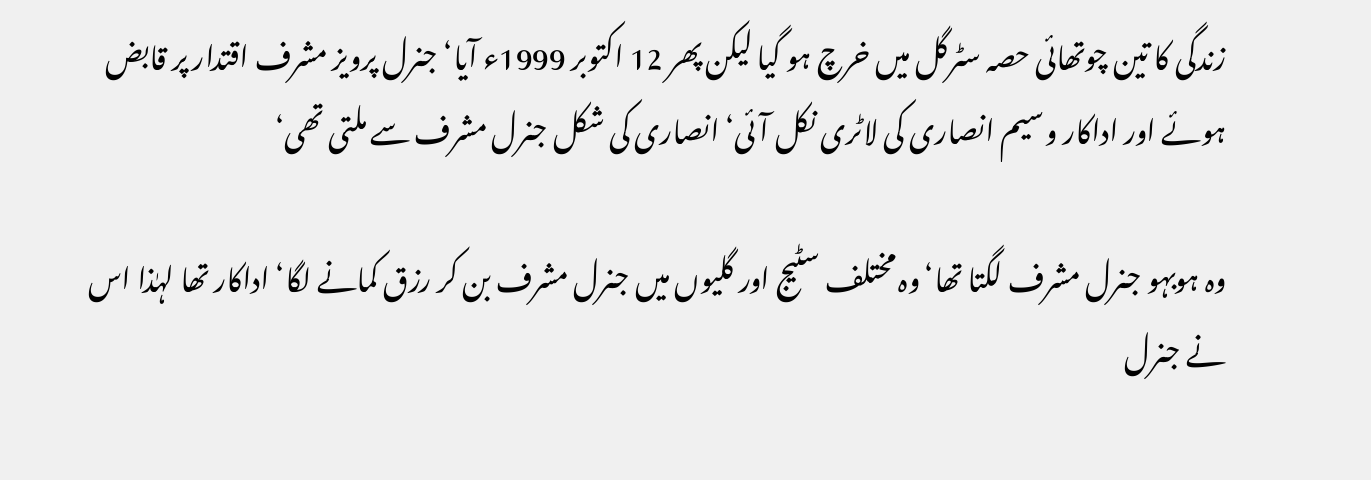زندگی کا تین چوتھائی حصہ سٹرگل میں خرچ ہو گیا لیکن پھر 12 اکتوبر 1999ء آیا‘ جنرل پرویز مشرف اقتدار پر قابض ہوئے اور اداکار وسیم انصاری کی لاٹری نکل آئی‘ انصاری کی شکل جنرل مشرف سے ملتی تھی‘

وہ ہوبہو جنرل مشرف لگتا تھا‘وہ مختلف سٹیج اور گلیوں میں جنرل مشرف بن کر رزق کمانے لگا‘ اداکار تھا لہٰذا اس نے جنرل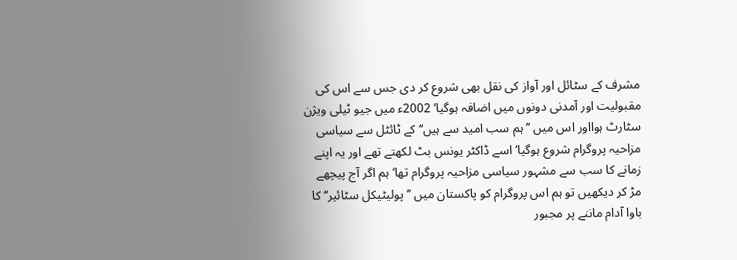مشرف کے سٹائل اور آواز کی نقل بھی شروع کر دی جس سے اس کی مقبولیت اور آمدنی دونوں میں اضافہ ہوگیا‘ 2002ء میں جیو ٹیلی ویژن سٹارٹ ہوااور اس میں ’’ہم سب امید سے ہیں‘‘ کے ٹائٹل سے سیاسی مزاحیہ پروگرام شروع ہوگیا‘ اسے ڈاکٹر یونس بٹ لکھتے تھے اور یہ اپنے زمانے کا سب سے مشہور سیاسی مزاحیہ پروگرام تھا‘ ہم اگر آج پیچھے مڑ کر دیکھیں تو ہم اس پروگرام کو پاکستان میں ’’پولیٹیکل سٹائیر‘‘ کا باوا آدام ماننے پر مجبور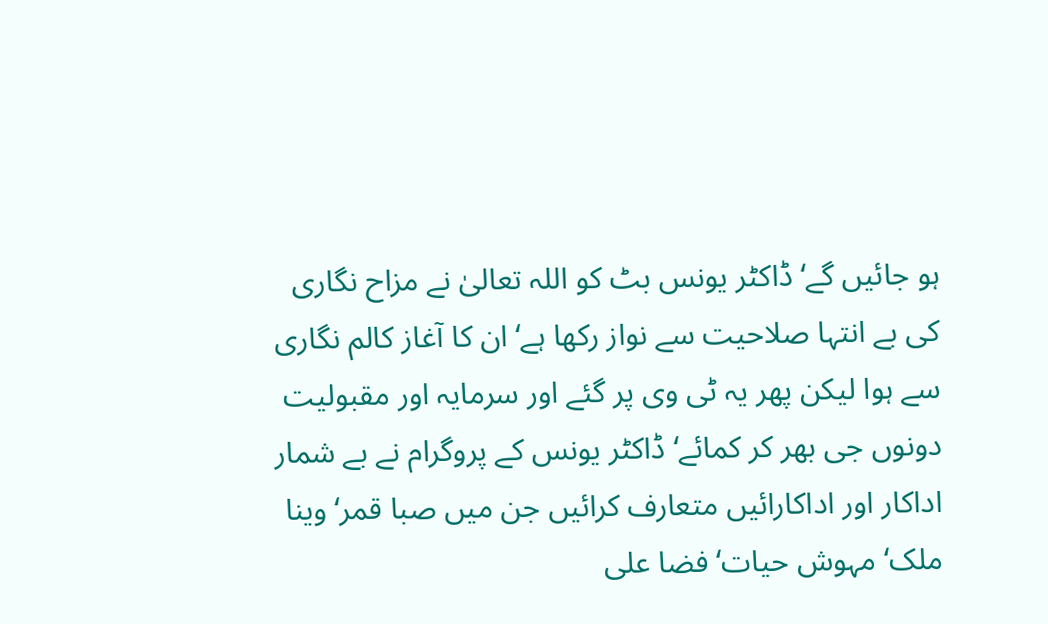ہو جائیں گے‘ ڈاکٹر یونس بٹ کو اللہ تعالیٰ نے مزاح نگاری کی بے انتہا صلاحیت سے نواز رکھا ہے‘ ان کا آغاز کالم نگاری سے ہوا لیکن پھر یہ ٹی وی پر گئے اور سرمایہ اور مقبولیت دونوں جی بھر کر کمائے‘ ڈاکٹر یونس کے پروگرام نے بے شمار اداکار اور اداکارائیں متعارف کرائیں جن میں صبا قمر‘ وینا ملک‘ مہوش حیات‘ فضا علی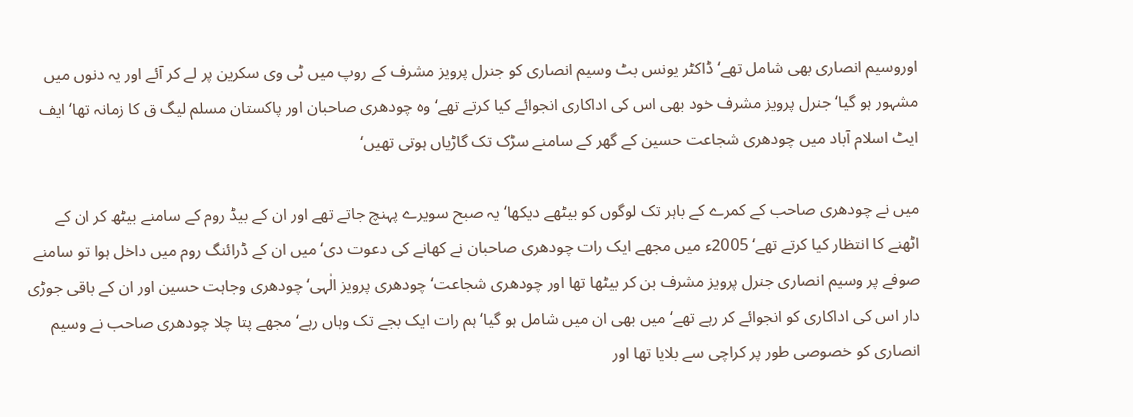اوروسیم انصاری بھی شامل تھے‘ ڈاکٹر یونس بٹ وسیم انصاری کو جنرل پرویز مشرف کے روپ میں ٹی وی سکرین پر لے کر آئے اور یہ دنوں میں مشہور ہو گیا‘ جنرل پرویز مشرف خود بھی اس کی اداکاری انجوائے کیا کرتے تھے‘ وہ چودھری صاحبان اور پاکستان مسلم لیگ ق کا زمانہ تھا‘ ایف ایٹ اسلام آباد میں چودھری شجاعت حسین کے گھر کے سامنے سڑک تک گاڑیاں ہوتی تھیں‘

میں نے چودھری صاحب کے کمرے کے باہر تک لوگوں کو بیٹھے دیکھا‘ یہ صبح سویرے پہنچ جاتے تھے اور ان کے بیڈ روم کے سامنے بیٹھ کر ان کے اٹھنے کا انتظار کیا کرتے تھے‘ 2005ء میں مجھے ایک رات چودھری صاحبان نے کھانے کی دعوت دی‘ میں ان کے ڈرائنگ روم میں داخل ہوا تو سامنے صوفے پر وسیم انصاری جنرل پرویز مشرف بن کر بیٹھا تھا اور چودھری شجاعت‘ چودھری پرویز الٰہی‘ چودھری وجاہت حسین اور ان کے باقی جوڑی دار اس کی اداکاری کو انجوائے کر رہے تھے‘ میں بھی ان میں شامل ہو گیا‘ ہم رات ایک بجے تک وہاں رہے‘ مجھے پتا چلا چودھری صاحب نے وسیم انصاری کو خصوصی طور پر کراچی سے بلایا تھا اور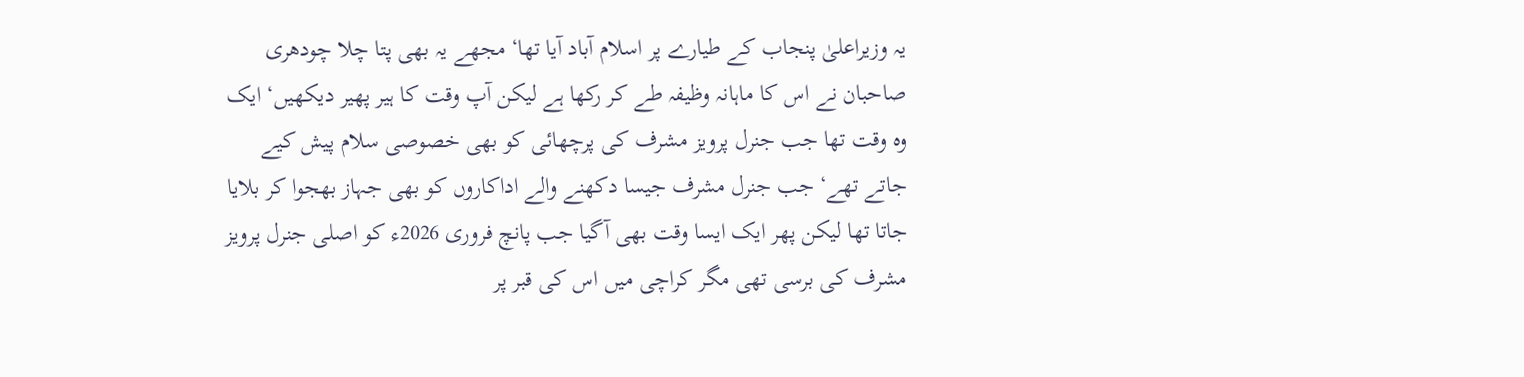یہ وزیراعلیٰ پنجاب کے طیارے پر اسلام آباد آیا تھا‘ مجھے یہ بھی پتا چلا چودھری صاحبان نے اس کا ماہانہ وظیفہ طے کر رکھا ہے لیکن آپ وقت کا ہیر پھیر دیکھیں‘ ایک وہ وقت تھا جب جنرل پرویز مشرف کی پرچھائی کو بھی خصوصی سلام پیش کیے جاتے تھے‘ جب جنرل مشرف جیسا دکھنے والے اداکاروں کو بھی جہاز بھجوا کر بلایا جاتا تھا لیکن پھر ایک ایسا وقت بھی آگیا جب پانچ فروری 2026ء کو اصلی جنرل پرویز مشرف کی برسی تھی مگر کراچی میں اس کی قبر پر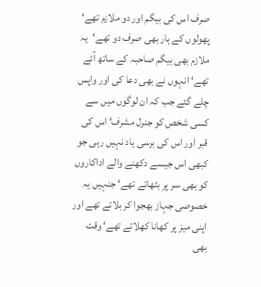صرف اس کی بیگم اور دو ملازم تھے‘ پھولوں کے ہار بھی صرف دو تھے‘یہ ملازم بھی بیگم صاحبہ کے ساتھ آئے تھے‘ انہوں نے بھی دعا کی اور واپس چلے گئے جب کہ ان لوگوں میں سے کسی شخص کو جنرل مشرف‘ اس کی قبر اور اس کی برسی یاد نہیں رہی جو کبھی اس جیسے دکھنے والے اداکاروں کو بھی سر پر بٹھاتے تھے‘ جنہیں یہ خصوصی جہاز بھجوا کر بلاتے تھے اور اپنی میز پر کھانا کھلاتے تھے‘ وقت بھی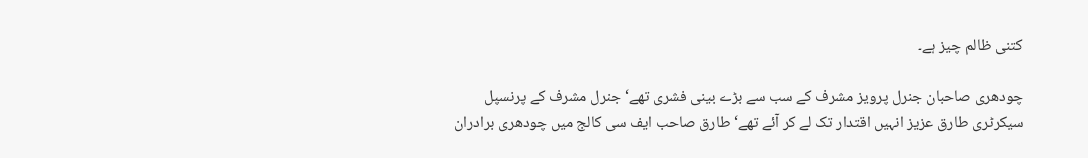کتنی ظالم چیز ہے۔

چودھری صاحبان جنرل پرویز مشرف کے سب سے بڑے بینی فشری تھے‘ جنرل مشرف کے پرنسپل سیکرٹری طارق عزیز انہیں اقتدار تک لے کر آئے تھے‘ طارق صاحب ایف سی کالج میں چودھری برادران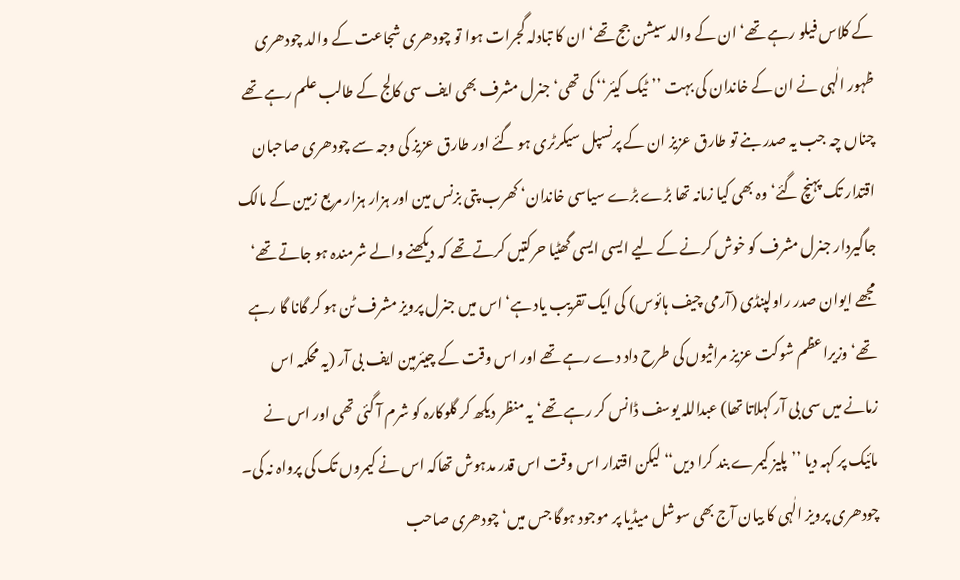کے کلاس فیلو رہے تھے‘ ان کے والد سیشن جج تھے‘ ان کا تبادلہ گجرات ہوا تو چودھری شجاعت کے والد چودھری ظہور الٰہی نے ان کے خاندان کی بہت ’’ٹیک کیئر‘‘ کی تھی‘ جنرل مشرف بھی ایف سی کالج کے طالب علم رہے تھے چناں چہ جب یہ صدر بنے تو طارق عزیز ان کے پرنسپل سیکرٹری ہو گئے اور طارق عزیز کی وجہ سے چودھری صاحبان اقتدار تک پہنچ گئے‘ وہ بھی کیا زمانہ تھا بڑے بڑے سیاسی خاندان‘ کھرب پتی بزنس مین اور ہزار ہزار مربع زمین کے مالک جاگیردار جنرل مشرف کو خوش کرنے کے لیے ایسی ایسی گھٹیا حرکتیں کرتے تھے کہ دیکھنے والے شرمندہ ہو جاتے تھے‘ مجھے ایوان صدر راولپنڈی (آرمی چیف ہائوس) کی ایک تقریب یاد ہے‘ اس میں جنرل پرویز مشرف ٹن ہو کر گانا گا رہے تھے‘ وزیراعظم شوکت عزیز مراثیوں کی طرح داد دے رہے تھے اور اس وقت کے چیئرمین ایف بی آر (یہ محکمہ اس زمانے میں سی بی آر کہلاتا تھا) عبداللہ یوسف ڈانس کر رہے تھے‘ یہ منظر دیکھ کر گلوکارہ کو شرم آ گئی تھی اور اس نے مائیک پر کہہ دیا ’’پلیز کیمرے بند کرا دیں‘‘ لیکن اقتدار اس وقت اس قدر مدہوش تھاکہ اس نے کیمروں تک کی پرواہ نہ کی۔ چودھری پرویز الٰہی کا بیان آج بھی سوشل میڈیا پر موجود ہوگا جس میں‘ چودھری صاحب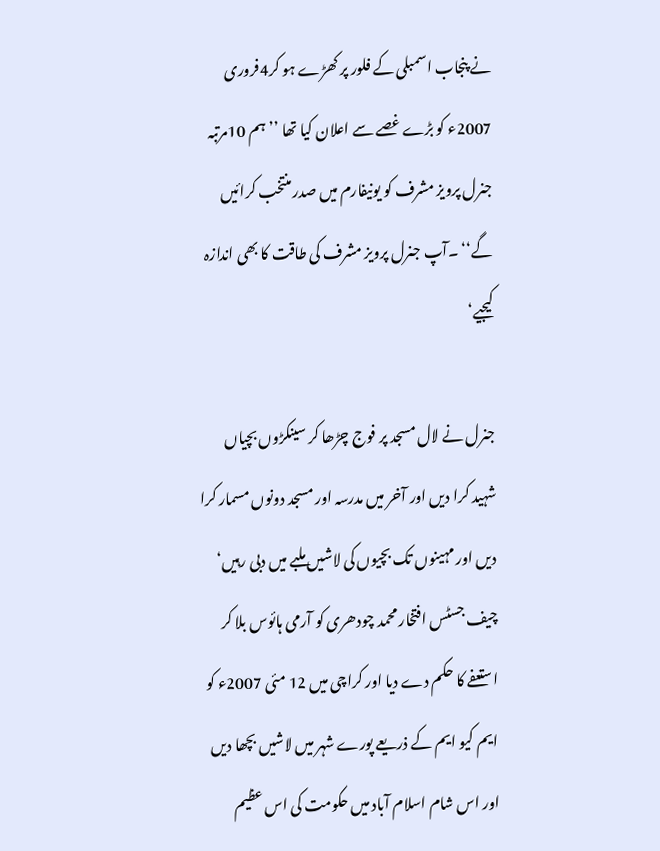نے پنجاب اسمبلی کے فلور پر کھڑے ہو کر4فروری 2007ء کو بڑے غصے سے اعلان کیا تھا ’’ہم 10مرتبہ جنرل پرویز مشرف کو یونیفارم میں صدر منتخب کرائیں گے‘‘ ۔آپ جنرل پرویز مشرف کی طاقت کا بھی اندازہ کیجیے‘

جنرل نے لال مسجد پر فوج چڑھا کر سینکڑوں بچیاں شہید کرا دیں اور آخر میں مدرسہ اور مسجد دونوں مسمار کرا دیں اور مہینوں تک بچیوں کی لاشیں ملبے میں دبی رہیں‘ چیف جسٹس افتخار محمد چودھری کو آرمی ہائوس بلا کر استعفے کا حکم دے دیا اور کراچی میں 12 مئی 2007ء کو ایم کیو ایم کے ذریعے پورے شہر میں لاشیں بچھا دیں اور اس شام اسلام آباد میں حکومت کی اس عظیم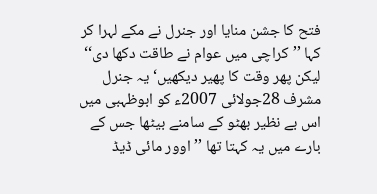فتح کا جشن منایا اور جنرل نے مکے لہرا کر کہا ’’کراچی میں عوام نے طاقت دکھا دی‘‘ لیکن پھر وقت کا پھیر دیکھیں‘ یہ جنرل مشرف 28جولائی 2007ء کو ابوظہبی میں اس بے نظیر بھٹو کے سامنے بیٹھا جس کے بارے میں یہ کہتا تھا ’’اوور مائی ڈیڈ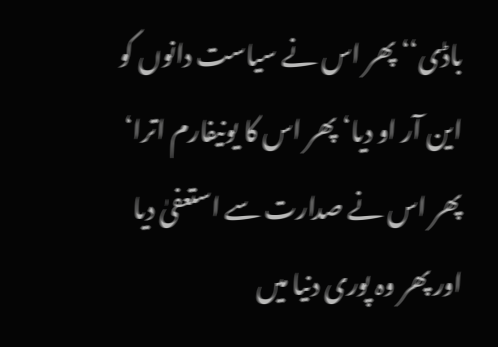باڈی‘‘ پھر اس نے سیاست دانوں کو این آر او دیا‘ پھر اس کا یونیفارم اترا‘ پھر اس نے صدارت سے استعفیٰ دیا اور پھر وہ پوری دنیا میں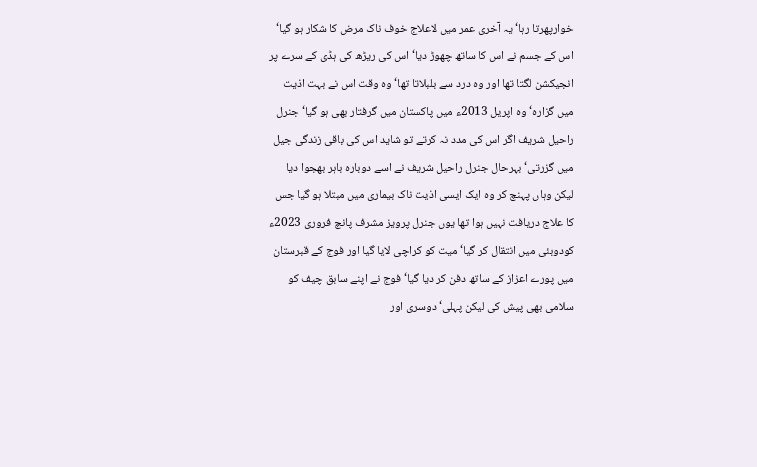خوارپھرتا رہا‘ یہ آخری عمر میں لاعلاج خوف ناک مرض کا شکار ہو گیا‘ اس کے جسم نے اس کا ساتھ چھوڑ دیا‘ اس کی ریڑھ کی ہڈی کے سرے پر انجیکشن لگتا تھا اور وہ درد سے بلبلاتا تھا‘ وہ وقت اس نے بہت اذیت میں گزارہ‘ وہ اپریل 2013ء میں پاکستان میں گرفتار بھی ہو گیا‘ جنرل راحیل شریف اگر اس کی مدد نہ کرتے تو شاید اس کی باقی زندگی جیل میں گزرتی‘ بہرحال جنرل راحیل شریف نے اسے دوبارہ باہر بھجوا دیا لیکن وہاں پہنچ کر وہ ایک ایسی اذیت ناک بیماری میں مبتلا ہو گیا جس کا علاج دریافت نہیں ہوا تھا یوں جنرل پرویز مشرف پانچ فروری 2023ء کودوبئی میں انتقال کر گیا‘ میت کو کراچی لایا گیا اور فوج کے قبرستان میں پورے اعزاز کے ساتھ دفن کر دیا گیا‘ فوج نے اپنے سابق چیف کو سلامی بھی پیش کی لیکن پہلی‘ دوسری اور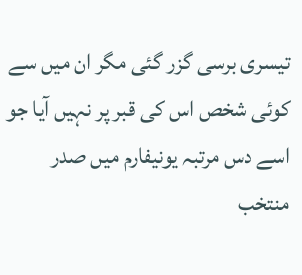تیسری برسی گزر گئی مگر ان میں سے کوئی شخص اس کی قبر پر نہیں آیا جو اسے دس مرتبہ یونیفارم میں صدر منتخب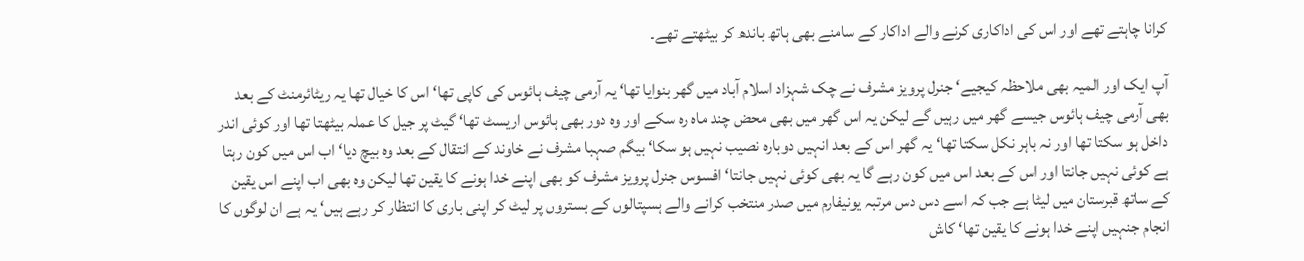کرانا چاہتے تھے اور اس کی اداکاری کرنے والے اداکار کے سامنے بھی ہاتھ باندھ کر بیٹھتے تھے۔

آپ ایک اور المیہ بھی ملاحظہ کیجیے‘ جنرل پرویز مشرف نے چک شہزاد اسلام آباد میں گھر بنوایا تھا‘ یہ آرمی چیف ہائوس کی کاپی تھا‘ اس کا خیال تھا یہ ریٹائرمنٹ کے بعد بھی آرمی چیف ہائوس جیسے گھر میں رہیں گے لیکن یہ اس گھر میں بھی محض چند ماہ رہ سکے اور وہ دور بھی ہائوس اریسٹ تھا‘ گیٹ پر جیل کا عملہ بیٹھتا تھا اور کوئی اندر داخل ہو سکتا تھا اور نہ باہر نکل سکتا تھا‘ یہ گھر اس کے بعد انہیں دوبارہ نصیب نہیں ہو سکا‘ بیگم صہبا مشرف نے خاوند کے انتقال کے بعد وہ بیچ دیا‘ اب اس میں کون رہتا ہے کوئی نہیں جانتا اور اس کے بعد اس میں کون رہے گا یہ بھی کوئی نہیں جانتا‘ افسوس جنرل پرویز مشرف کو بھی اپنے خدا ہونے کا یقین تھا لیکن وہ بھی اب اپنے اس یقین کے ساتھ قبرستان میں لیٹا ہے جب کہ اسے دس دس مرتبہ یونیفارم میں صدر منتخب کرانے والے ہسپتالوں کے بستروں پر لیٹ کر اپنی باری کا انتظار کر رہے ہیں‘ یہ ہے ان لوگوں کا انجام جنہیں اپنے خدا ہونے کا یقین تھا‘ کاش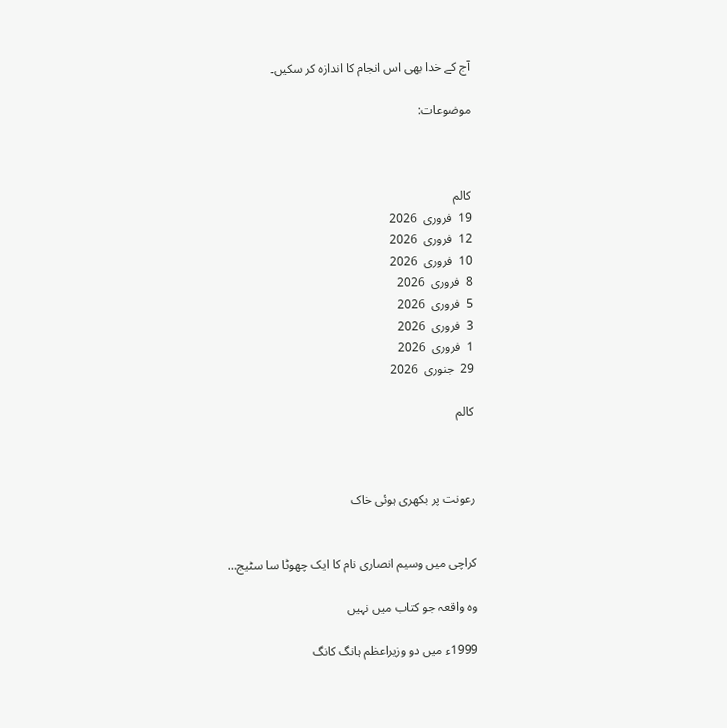آج کے خدا بھی اس انجام کا اندازہ کر سکیں۔

موضوعات:



کالم
19  فروری  2026
12  فروری  2026
10  فروری  2026
8  فروری  2026
5  فروری  2026
3  فروری  2026
1  فروری  2026
29  جنوری  2026

کالم



رعونت پر بکھری ہوئی خاک


کراچی میں وسیم انصاری نام کا ایک چھوٹا سا سٹیج…

وہ واقعہ جو کتاب میں نہیں

1999ء میں دو وزیراعظم ہانگ کانگ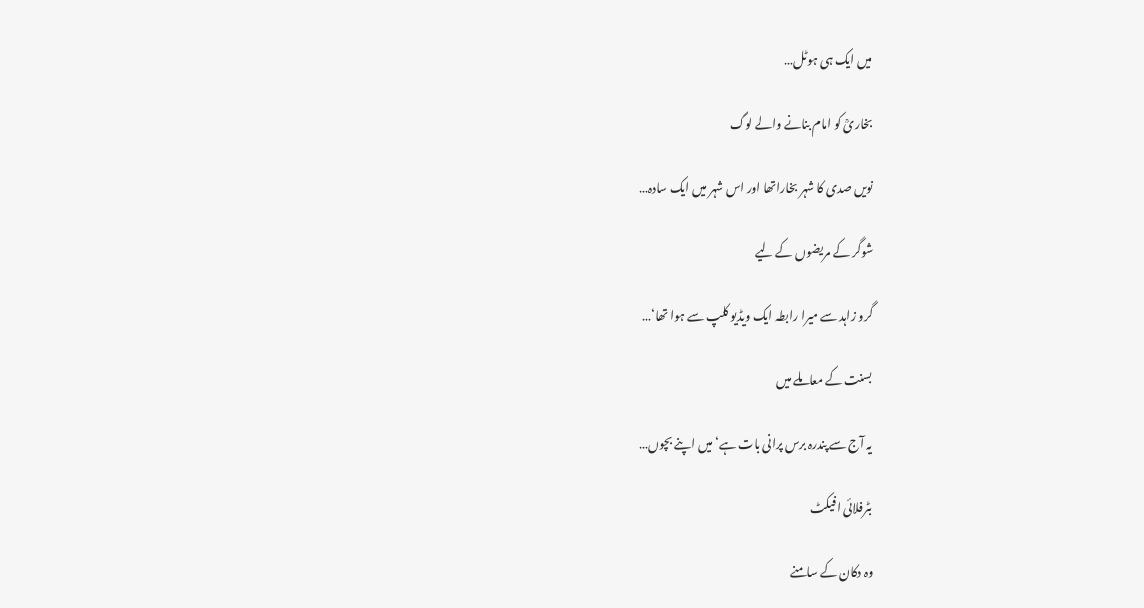میں ایک ہی ہوٹل…

بخاریؒ کو امام بنانے والے لوگ

نویں صدی کا شہر بخاراتھا اور اس شہر میں ایک سادہ…

شوگر کے مریضوں کے لیے

گرو زاہد سے میرا رابطہ ایک ویڈیو کلپ سے ہوا تھا‘…

بسنت کے معاملے میں

یہ آج سے پندرہ برس پرانی بات ہے‘ میں اپنے بچوں…

بٹرفلائی افیکٹ

وہ دکان کے سامنے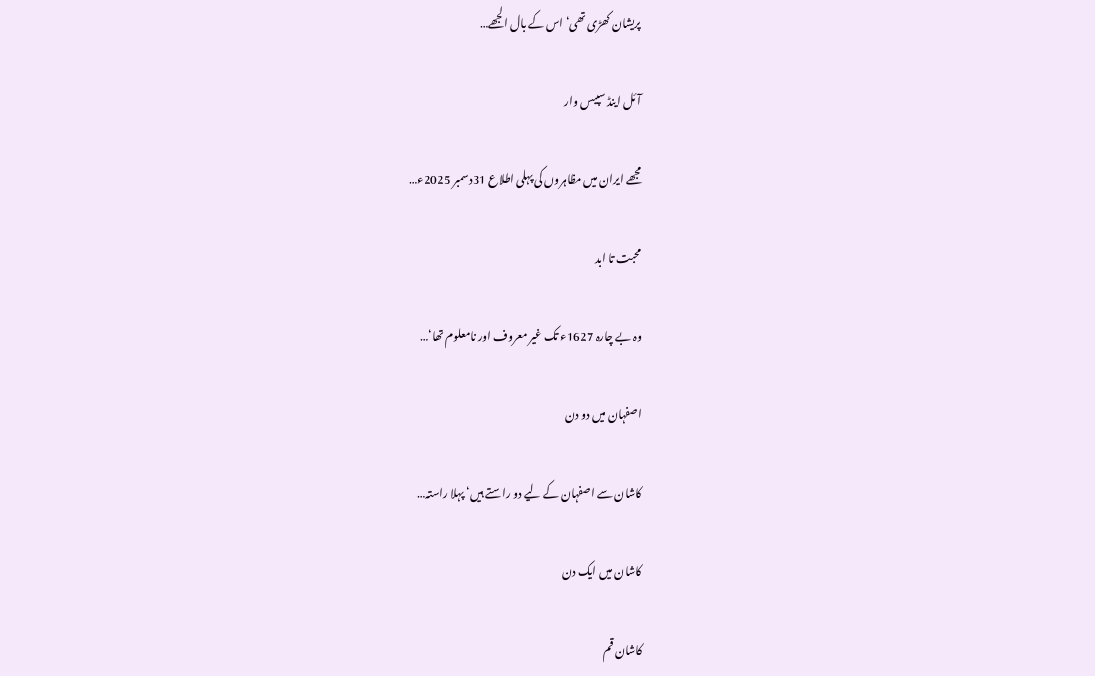پریشان کھڑی تھی‘ اس کے بال الجھے…

آئل اینڈ سپیس وار

مجھے ایران میں مظاہروں کی پہلی اطلاع 31دسمبر 2025ء…

محبت تا ابد

وہ بے چارہ 1627ء تک غیر معروف اور نامعلوم تھا‘…

اصفہان میں دو دن

کاشان سے اصفہان کے لیے دو راستے ہیں‘ پہلا راستہ…

کاشان میں ایک دن

کاشان قم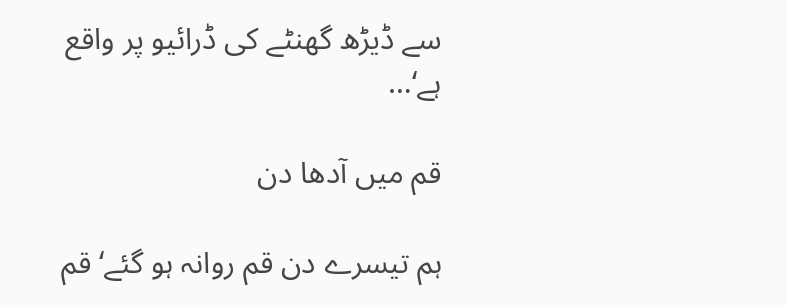سے ڈیڑھ گھنٹے کی ڈرائیو پر واقع ہے‘…

قم میں آدھا دن

ہم تیسرے دن قم روانہ ہو گئے‘ قم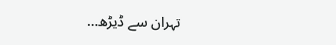تہران سے ڈیڑھ…